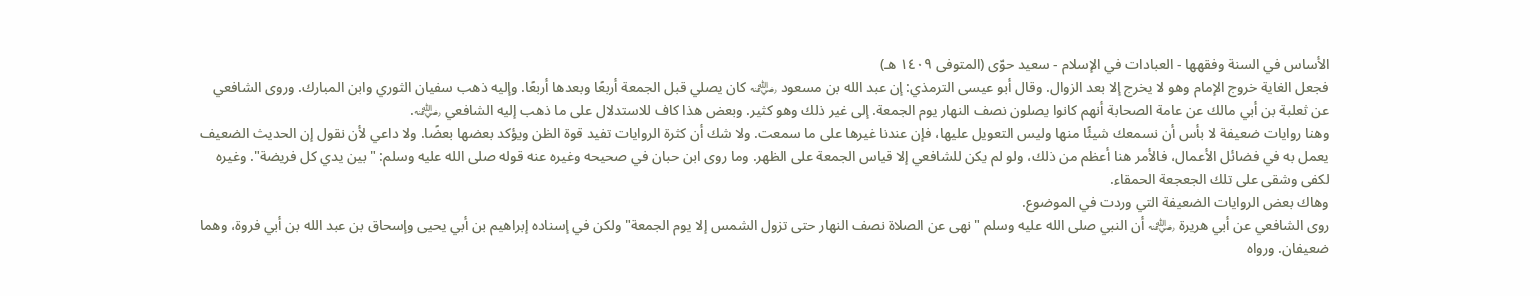الأساس في السنة وفقهها - العبادات في الإسلام - سعيد حوّى (المتوفى ١٤٠٩ هـ)
فجعل الغاية خروج الإمام وهو لا يخرج إلا بعد الزوال. وقال أبو عيسى الترمذي: إن عبد الله بن مسعود ﵁ كان يصلي قبل الجمعة أربعًا وبعدها أربعًا. وإليه ذهب سفيان الثوري وابن المبارك. وروى الشافعي عن ثعلبة بن أبي مالك عن عامة الصحابة أنهم كانوا يصلون نصف النهار يوم الجمعة. إلى غير ذلك وهو كثير. وبعض هذا كاف للاستدلال على ما ذهب إليه الشافعي ﵁.
وهنا روايات ضعيفة لا بأس أن نسمعك شيئًا منها وليس التعويل عليها، فإن عندنا غيرها على ما سمعت. ولا شك أن كثرة الروايات تفيد قوة الظن ويؤكد بعضها بعضًا. ولا داعي لأن نقول إن الحديث الضعيف يعمل به في فضائل الأعمال، فالأمر هنا أعظم من ذلك، ولو لم يكن للشافعي إلا قياس الجمعة على الظهر. وما روى ابن حبان في صحيحه وغيره عنه قوله صلى الله عليه وسلم: "بين يدي كل فريضة". وغيره لكفى وشقى على تلك الجعجعة الحمقاء.
وهاك بعض الروايات الضعيفة التي وردت في الموضوع.
روى الشافعي عن أبي هريرة ﵁ أن النبي صلى الله عليه وسلم "نهى عن الصلاة نصف النهار حتى تزول الشمس إلا يوم الجمعة" ولكن في إسناده إبراهيم بن أبي يحيى وإسحاق بن عبد الله بن أبي فروة، وهما ضعيفان. ورواه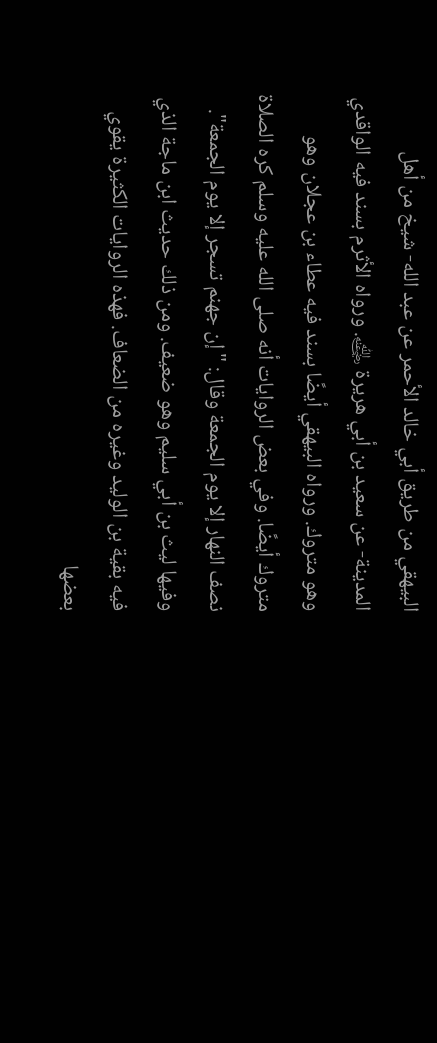البيهقي من طريق أبي خالد الأحمر عن عبد الله- شيخ من أهل المدينة- عن سعيد بن أبي هريرة ﵁. ورواه الأثرم بسند فيه الواقدي وهو متروك. ورواه البيهقي أيضًا بسند فيه عطاء بن عجلان وهو متروك أيضًا. وفي بعض الروايات أنه صلى الله عليه وسلم كره الصلاة نصف النهار إلا يوم الجمعة وقال: "إن جهنم تسجر إلا يوم الجمعة". وفيها ليث بن أبي سليم وهو ضعيف. ومن ذلك حديث ابن ماجة الذي فيه بقية بن الوليد وغيره من الضعاف. فهذه الروايات الكثيرة يقوي بعضها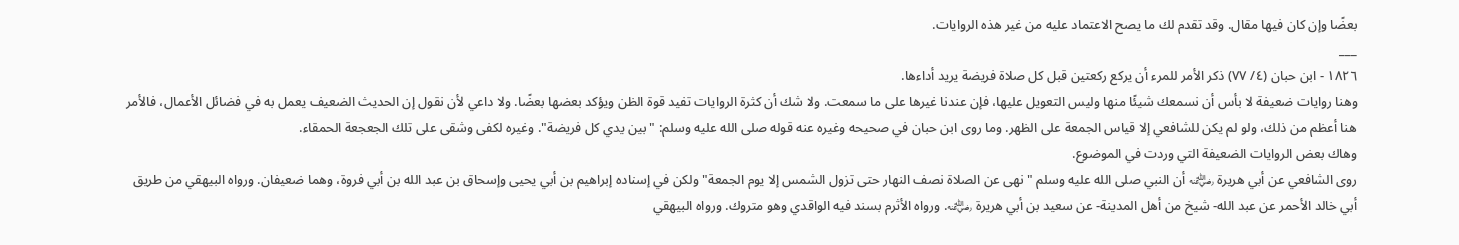بعضًا وإن كان فيها مقال. وقد تقدم لك ما يصح الاعتماد عليه من غير هذه الروايات.
___
١٨٢٦ - ابن حبان (٤/ ٧٧) ذكر الأمر للمرء أن يركع ركعتين قبل كل صلاة فريضة يريد أداءها.
وهنا روايات ضعيفة لا بأس أن نسمعك شيئًا منها وليس التعويل عليها، فإن عندنا غيرها على ما سمعت. ولا شك أن كثرة الروايات تفيد قوة الظن ويؤكد بعضها بعضًا. ولا داعي لأن نقول إن الحديث الضعيف يعمل به في فضائل الأعمال، فالأمر هنا أعظم من ذلك، ولو لم يكن للشافعي إلا قياس الجمعة على الظهر. وما روى ابن حبان في صحيحه وغيره عنه قوله صلى الله عليه وسلم: "بين يدي كل فريضة". وغيره لكفى وشقى على تلك الجعجعة الحمقاء.
وهاك بعض الروايات الضعيفة التي وردت في الموضوع.
روى الشافعي عن أبي هريرة ﵁ أن النبي صلى الله عليه وسلم "نهى عن الصلاة نصف النهار حتى تزول الشمس إلا يوم الجمعة" ولكن في إسناده إبراهيم بن أبي يحيى وإسحاق بن عبد الله بن أبي فروة، وهما ضعيفان. ورواه البيهقي من طريق أبي خالد الأحمر عن عبد الله- شيخ من أهل المدينة- عن سعيد بن أبي هريرة ﵁. ورواه الأثرم بسند فيه الواقدي وهو متروك. ورواه البيهقي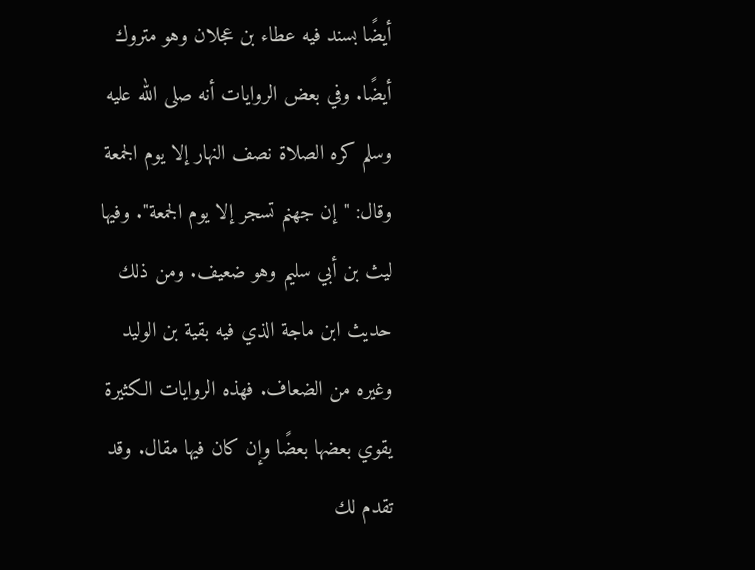أيضًا بسند فيه عطاء بن عجلان وهو متروك أيضًا. وفي بعض الروايات أنه صلى الله عليه وسلم كره الصلاة نصف النهار إلا يوم الجمعة وقال: "إن جهنم تسجر إلا يوم الجمعة". وفيها ليث بن أبي سليم وهو ضعيف. ومن ذلك حديث ابن ماجة الذي فيه بقية بن الوليد وغيره من الضعاف. فهذه الروايات الكثيرة يقوي بعضها بعضًا وإن كان فيها مقال. وقد تقدم لك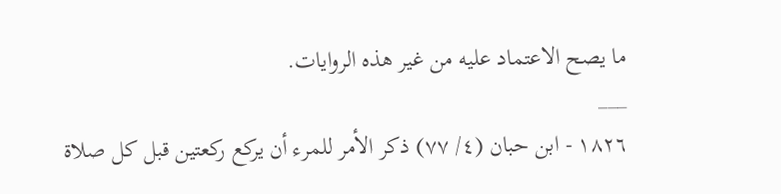ما يصح الاعتماد عليه من غير هذه الروايات.
___
١٨٢٦ - ابن حبان (٤/ ٧٧) ذكر الأمر للمرء أن يركع ركعتين قبل كل صلاة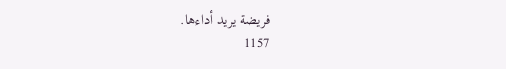فريضة يريد أداءها.
1157